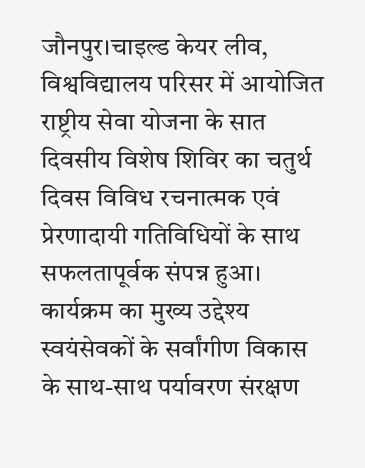जौनपुर।चाइल्ड केयर लीव, विश्वविद्यालय परिसर में आयोजित राष्ट्रीय सेवा योजना के सात दिवसीय विशेष शिविर का चतुर्थ दिवस विविध रचनात्मक एवं प्रेरणादायी गतिविधियों के साथ सफलतापूर्वक संपन्न हुआ। कार्यक्रम का मुख्य उद्देश्य स्वयंसेवकों के सर्वांगीण विकास के साथ-साथ पर्यावरण संरक्षण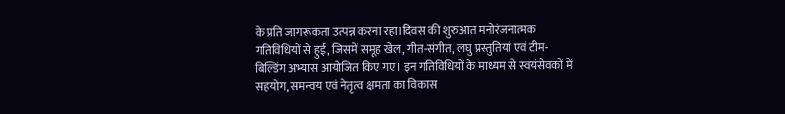के प्रति जागरूकता उत्पन्न करना रहा।दिवस की शुरुआत मनोरंजनात्मक गतिविधियों से हुई, जिसमें समूह खेल, गीत-संगीत, लघु प्रस्तुतियां एवं टीम-बिल्डिंग अभ्यास आयोजित किए गए। इन गतिविधियों के माध्यम से स्वयंसेवकों में सहयोग, समन्वय एवं नेतृत्व क्षमता का विकास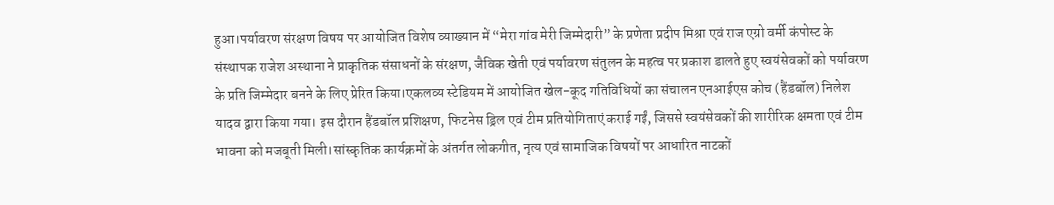हुआ।पर्यावरण संरक्षण विषय पर आयोजित विशेष व्याख्यान में “मेरा गांव मेरी जिम्मेदारी” के प्रणेता प्रदीप मिश्रा एवं राज एग्रो वर्मी कंपोस्ट के संस्थापक राजेश अस्थाना ने प्राकृतिक संसाधनों के संरक्षण, जैविक खेती एवं पर्यावरण संतुलन के महत्व पर प्रकाश डालते हुए स्वयंसेवकों को पर्यावरण के प्रति जिम्मेदार बनने के लिए प्रेरित किया।एकलव्य स्टेडियम में आयोजित खेल-कूद गतिविधियों का संचालन एनआईएस कोच (हैंडबॉल) निलेश यादव द्वारा किया गया। इस दौरान हैंडबॉल प्रशिक्षण, फिटनेस ड्रिल एवं टीम प्रतियोगिताएं कराई गईं, जिससे स्वयंसेवकों की शारीरिक क्षमता एवं टीम भावना को मजबूती मिली।सांस्कृतिक कार्यक्रमों के अंतर्गत लोकगीत, नृत्य एवं सामाजिक विषयों पर आधारित नाटकों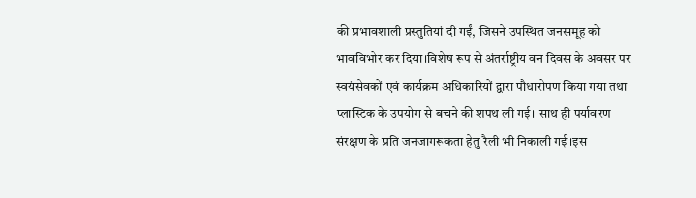की प्रभावशाली प्रस्तुतियां दी गईं, जिसने उपस्थित जनसमूह को भावविभोर कर दिया।विशेष रूप से अंतर्राष्ट्रीय वन दिवस के अवसर पर स्वयंसेवकों एवं कार्यक्रम अधिकारियों द्वारा पौधारोपण किया गया तथा प्लास्टिक के उपयोग से बचने की शपथ ली गई। साथ ही पर्यावरण संरक्षण के प्रति जनजागरूकता हेतु रैली भी निकाली गई।इस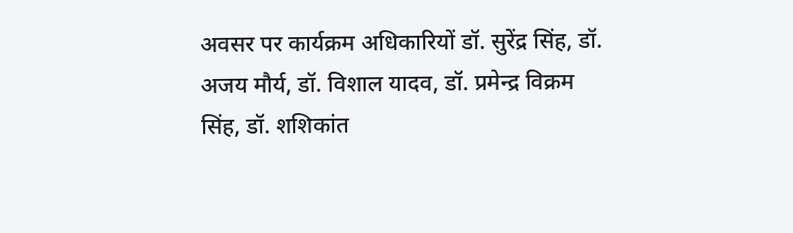अवसर पर कार्यक्रम अधिकारियों डॉ. सुरेंद्र सिंह, डॉ. अजय मौर्य, डॉ. विशाल यादव, डॉ. प्रमेन्द्र विक्रम सिंह, डॉ. शशिकांत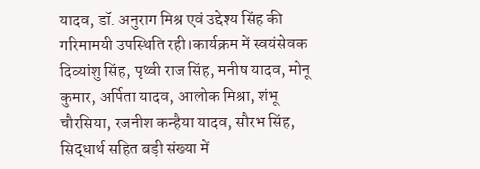यादव, डॉ. अनुराग मिश्र एवं उद्देश्य सिंह की गरिमामयी उपस्थिति रही।कार्यक्रम में स्वयंसेवक दिव्यांशु सिंह, पृथ्वी राज सिंह, मनीष यादव, मोनू कुमार, अर्पिता यादव, आलोक मिश्रा, शंभू चौरसिया, रजनीश कन्हैया यादव, सौरभ सिंह, सिद्धार्थ सहित बड़ी संख्या में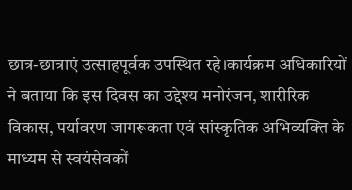छात्र-छात्राएं उत्साहपूर्वक उपस्थित रहे।कार्यक्रम अधिकारियों ने बताया कि इस दिवस का उद्देश्य मनोरंजन, शारीरिक विकास, पर्यावरण जागरूकता एवं सांस्कृतिक अभिव्यक्ति के माध्यम से स्वयंसेवकों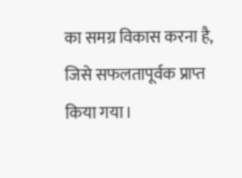का समग्र विकास करना है, जिसे सफलतापूर्वक प्राप्त किया गया।